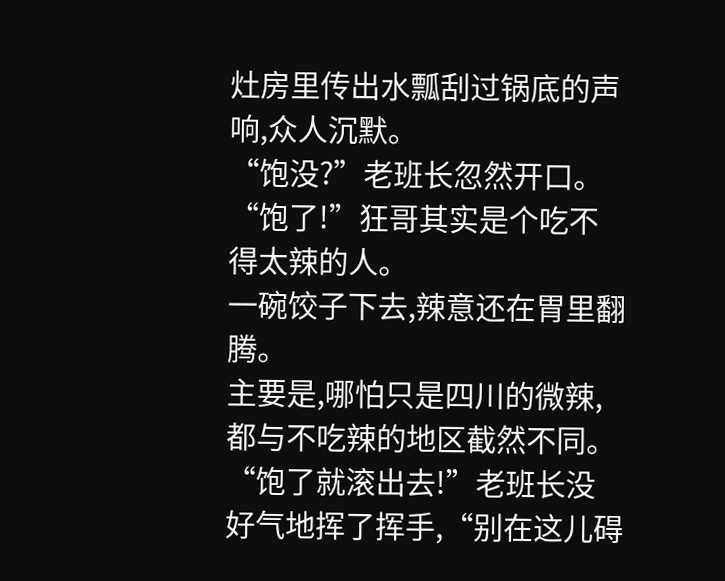灶房里传出水瓢刮过锅底的声响,众人沉默。
“饱没?”老班长忽然开口。
“饱了!”狂哥其实是个吃不得太辣的人。
一碗饺子下去,辣意还在胃里翻腾。
主要是,哪怕只是四川的微辣,都与不吃辣的地区截然不同。
“饱了就滚出去!”老班长没好气地挥了挥手,“别在这儿碍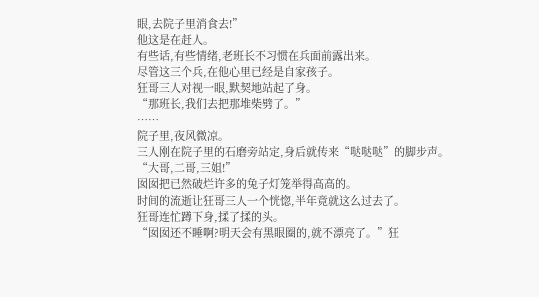眼,去院子里消食去!”
他这是在赶人。
有些话,有些情绪,老班长不习惯在兵面前露出来。
尽管这三个兵,在他心里已经是自家孩子。
狂哥三人对视一眼,默契地站起了身。
“那班长,我们去把那堆柴劈了。”
……
院子里,夜风微凉。
三人刚在院子里的石磨旁站定,身后就传来“哒哒哒”的脚步声。
“大哥,二哥,三姐!”
囡囡把已然破烂许多的兔子灯笼举得高高的。
时间的流逝让狂哥三人一个恍惚,半年竟就这么过去了。
狂哥连忙蹲下身,揉了揉的头。
“囡囡还不睡啊?明天会有黑眼圈的,就不漂亮了。”狂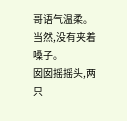哥语气温柔。
当然,没有夹着嗓子。
囡囡摇摇头,两只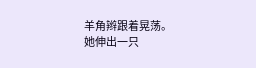羊角辫跟着晃荡。
她伸出一只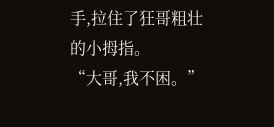手,拉住了狂哥粗壮的小拇指。
“大哥,我不困。”